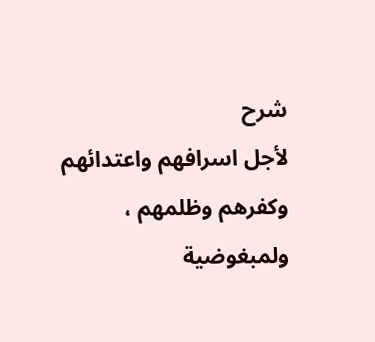شرح
لأجل اسرافهم واعتدائهم وكفرهم وظلمهم ، ولمبغوضية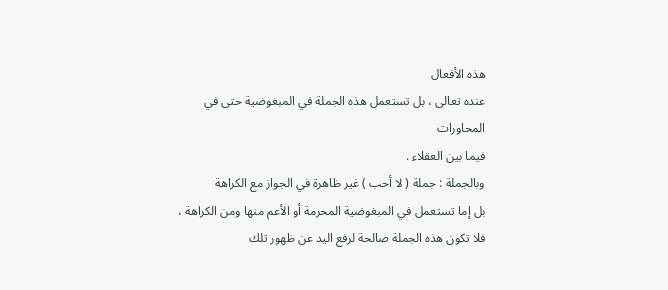هذه الأفعال
عنده تعالى ، بل تستعمل هذه الجملة في المبغوضية حتى في المحاورات
فيما بين العقلاء .
وبالجملة : جملة ( لا أحب ) غير ظاهرة في الجواز مع الكراهة
بل إما تستعمل في المبغوضية المحرمة أو الأعم منها ومن الكراهة ،
فلا تكون هذه الجملة صالحة لرفع اليد عن ظهور تلك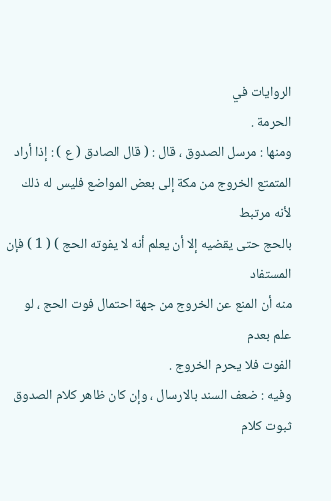الروايات في
الحرمة .
ومنها : مرسل الصدوق ، قال : ( قال الصادق ( ع ) : إذا أراد
المتمتع الخروج من مكة إلى بعض المواضع فليس له ذلك لأنه مرتبط
بالحج حتى يقضيه إلا أن يعلم أنه لا يفوته الحج ) ( 1 ) فإن المستفاد
منه أن المنع عن الخروج من جهة احتمال فوت الحج ، لو علم بعدم
الفوت فلا يحرم الخروج .
وفيه : ضعف السند بالارسال ، وإن كان ظاهر كلام الصدوق
ثبوت كلام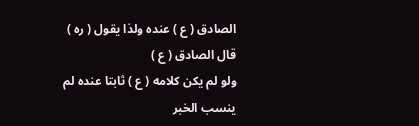الصادق ( ع ) عنده ولذا يقول ( ره ) قال الصادق ( ع )
ولو لم يكن كلامه ( ع ) ثابتا عنده لم ينسب الخبر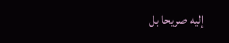إليه صريحا بل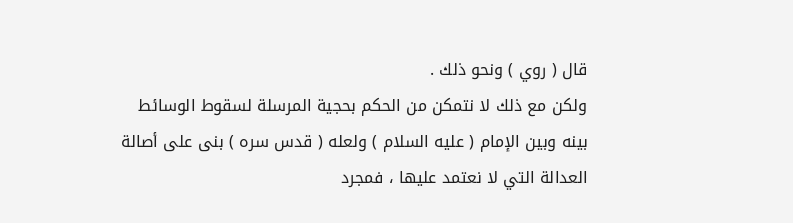قال ( روي ) ونحو ذلك .
ولكن مع ذلك لا نتمكن من الحكم بحجية المرسلة لسقوط الوسائط
بينه وبين الإمام ( عليه السلام ) ولعله ( قدس سره ) بنى على أصالة
العدالة التي لا نعتمد عليها ، فمجرد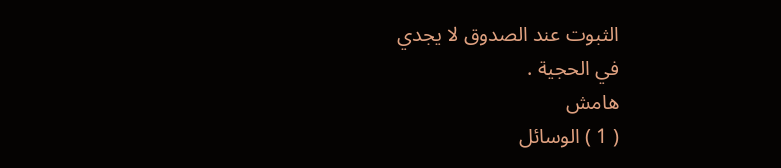الثبوت عند الصدوق لا يجدي
في الحجية .
هامش
( 1 ) الوسائل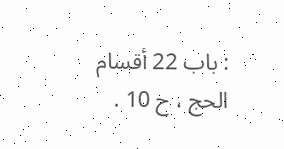: باب 22 أقسام الحج ، ح 10 .